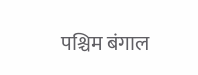पश्चिम बंगाल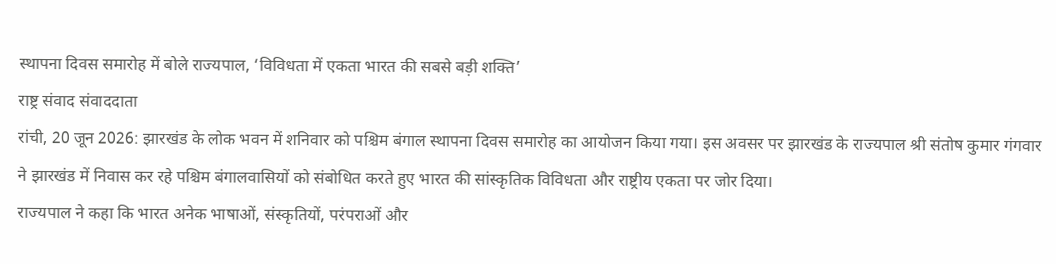स्थापना दिवस समारोह में बोले राज्यपाल, ‘विविधता में एकता भारत की सबसे बड़ी शक्ति’
राष्ट्र संवाद संवाददाता
रांची, 20 जून 2026: झारखंड के लोक भवन में शनिवार को पश्चिम बंगाल स्थापना दिवस समारोह का आयोजन किया गया। इस अवसर पर झारखंड के राज्यपाल श्री संतोष कुमार गंगवार ने झारखंड में निवास कर रहे पश्चिम बंगालवासियों को संबोधित करते हुए भारत की सांस्कृतिक विविधता और राष्ट्रीय एकता पर जोर दिया।
राज्यपाल ने कहा कि भारत अनेक भाषाओं, संस्कृतियों, परंपराओं और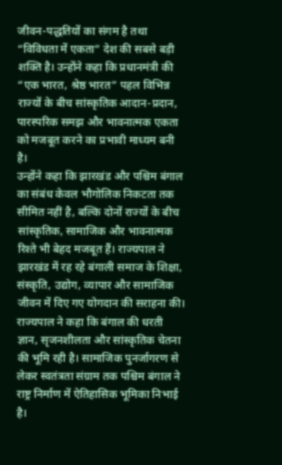जीवन-पद्धतियों का संगम है तथा “विविधता में एकता” देश की सबसे बड़ी शक्ति है। उन्होंने कहा कि प्रधानमंत्री की “एक भारत, श्रेष्ठ भारत” पहल विभिन्न राज्यों के बीच सांस्कृतिक आदान-प्रदान, पारस्परिक समझ और भावनात्मक एकता को मजबूत करने का प्रभावी माध्यम बनी है।
उन्होंने कहा कि झारखंड और पश्चिम बंगाल का संबंध केवल भौगोलिक निकटता तक सीमित नहीं है, बल्कि दोनों राज्यों के बीच सांस्कृतिक, सामाजिक और भावनात्मक रिश्ते भी बेहद मजबूत हैं। राज्यपाल ने झारखंड में रह रहे बंगाली समाज के शिक्षा, संस्कृति, उद्योग, व्यापार और सामाजिक जीवन में दिए गए योगदान की सराहना की।
राज्यपाल ने कहा कि बंगाल की धरती ज्ञान, सृजनशीलता और सांस्कृतिक चेतना की भूमि रही है। सामाजिक पुनर्जागरण से लेकर स्वतंत्रता संग्राम तक पश्चिम बंगाल ने राष्ट्र निर्माण में ऐतिहासिक भूमिका निभाई है।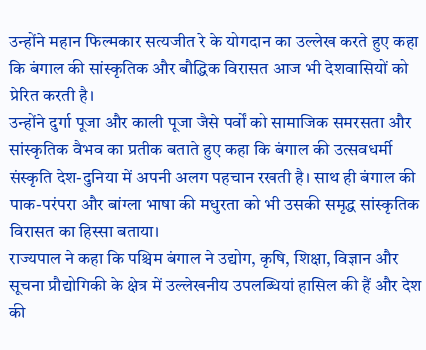उन्होंने महान फिल्मकार सत्यजीत रे के योगदान का उल्लेख करते हुए कहा कि बंगाल की सांस्कृतिक और बौद्धिक विरासत आज भी देशवासियों को प्रेरित करती है।
उन्होंने दुर्गा पूजा और काली पूजा जैसे पर्वों को सामाजिक समरसता और सांस्कृतिक वैभव का प्रतीक बताते हुए कहा कि बंगाल की उत्सवधर्मी संस्कृति देश-दुनिया में अपनी अलग पहचान रखती है। साथ ही बंगाल की पाक-परंपरा और बांग्ला भाषा की मधुरता को भी उसकी समृद्ध सांस्कृतिक विरासत का हिस्सा बताया।
राज्यपाल ने कहा कि पश्चिम बंगाल ने उद्योग, कृषि, शिक्षा, विज्ञान और सूचना प्रौद्योगिकी के क्षेत्र में उल्लेखनीय उपलब्धियां हासिल की हैं और देश की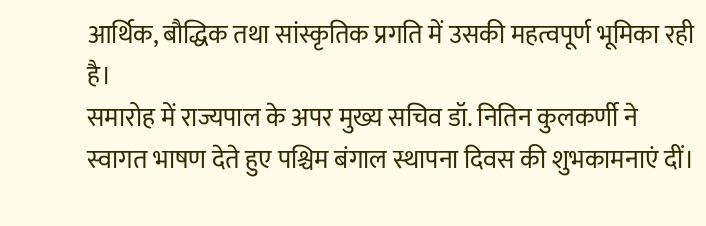आर्थिक, बौद्धिक तथा सांस्कृतिक प्रगति में उसकी महत्वपूर्ण भूमिका रही है।
समारोह में राज्यपाल के अपर मुख्य सचिव डॉ. नितिन कुलकर्णी ने स्वागत भाषण देते हुए पश्चिम बंगाल स्थापना दिवस की शुभकामनाएं दीं।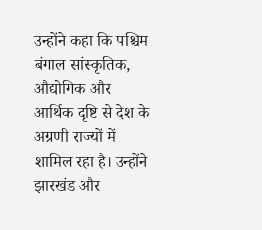उन्होंने कहा कि पश्चिम बंगाल सांस्कृतिक, औद्योगिक और आर्थिक दृष्टि से देश के अग्रणी राज्यों में शामिल रहा है। उन्होंने झारखंड और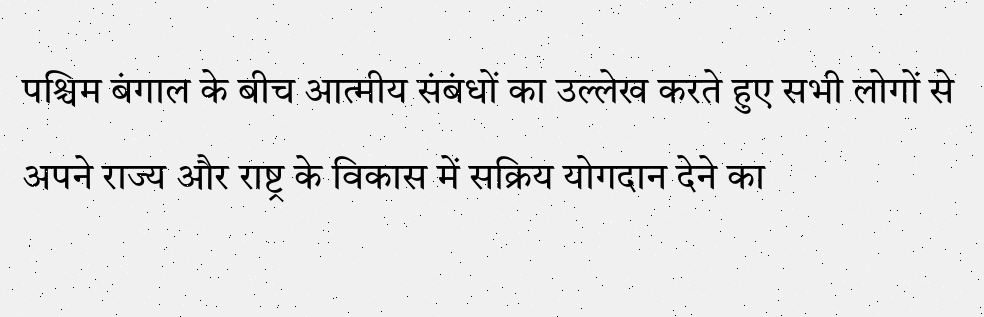पश्चिम बंगाल के बीच आत्मीय संबंधों का उल्लेख करते हुए सभी लोगों से अपने राज्य और राष्ट्र के विकास में सक्रिय योगदान देने का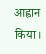आह्वान किया।